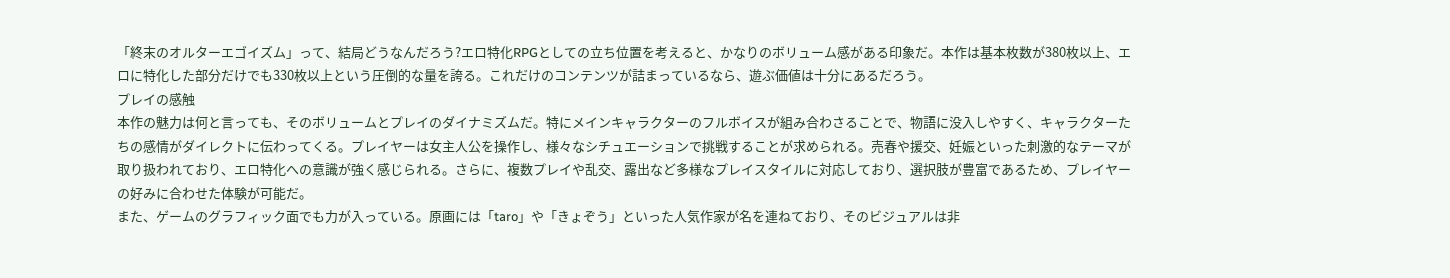「終末のオルターエゴイズム」って、結局どうなんだろう?エロ特化RPGとしての立ち位置を考えると、かなりのボリューム感がある印象だ。本作は基本枚数が380枚以上、エロに特化した部分だけでも330枚以上という圧倒的な量を誇る。これだけのコンテンツが詰まっているなら、遊ぶ価値は十分にあるだろう。
プレイの感触
本作の魅力は何と言っても、そのボリュームとプレイのダイナミズムだ。特にメインキャラクターのフルボイスが組み合わさることで、物語に没入しやすく、キャラクターたちの感情がダイレクトに伝わってくる。プレイヤーは女主人公を操作し、様々なシチュエーションで挑戦することが求められる。売春や援交、妊娠といった刺激的なテーマが取り扱われており、エロ特化への意識が強く感じられる。さらに、複数プレイや乱交、露出など多様なプレイスタイルに対応しており、選択肢が豊富であるため、プレイヤーの好みに合わせた体験が可能だ。
また、ゲームのグラフィック面でも力が入っている。原画には「taro」や「きょぞう」といった人気作家が名を連ねており、そのビジュアルは非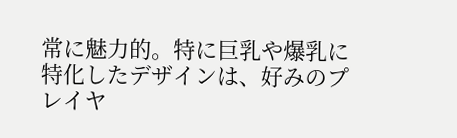常に魅力的。特に巨乳や爆乳に特化したデザインは、好みのプレイヤ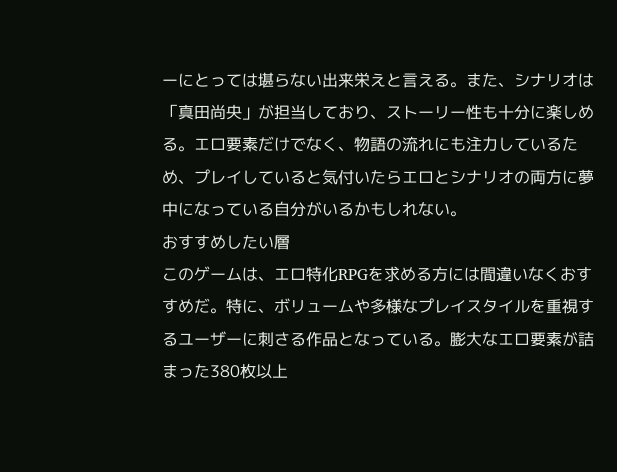ーにとっては堪らない出来栄えと言える。また、シナリオは「真田尚央」が担当しており、ストーリー性も十分に楽しめる。エロ要素だけでなく、物語の流れにも注力しているため、プレイしていると気付いたらエロとシナリオの両方に夢中になっている自分がいるかもしれない。
おすすめしたい層
このゲームは、エロ特化RPGを求める方には間違いなくおすすめだ。特に、ボリュームや多様なプレイスタイルを重視するユーザーに刺さる作品となっている。膨大なエロ要素が詰まった380枚以上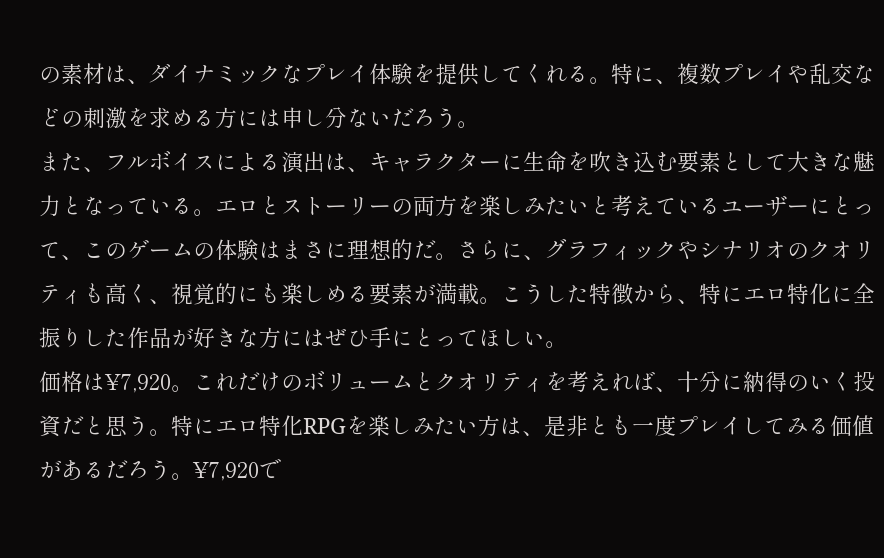の素材は、ダイナミックなプレイ体験を提供してくれる。特に、複数プレイや乱交などの刺激を求める方には申し分ないだろう。
また、フルボイスによる演出は、キャラクターに生命を吹き込む要素として大きな魅力となっている。エロとストーリーの両方を楽しみたいと考えているユーザーにとって、このゲームの体験はまさに理想的だ。さらに、グラフィックやシナリオのクオリティも高く、視覚的にも楽しめる要素が満載。こうした特徴から、特にエロ特化に全振りした作品が好きな方にはぜひ手にとってほしい。
価格は¥7,920。これだけのボリュームとクオリティを考えれば、十分に納得のいく投資だと思う。特にエロ特化RPGを楽しみたい方は、是非とも一度プレイしてみる価値があるだろう。¥7,920で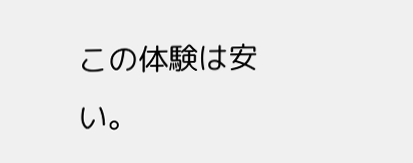この体験は安い。